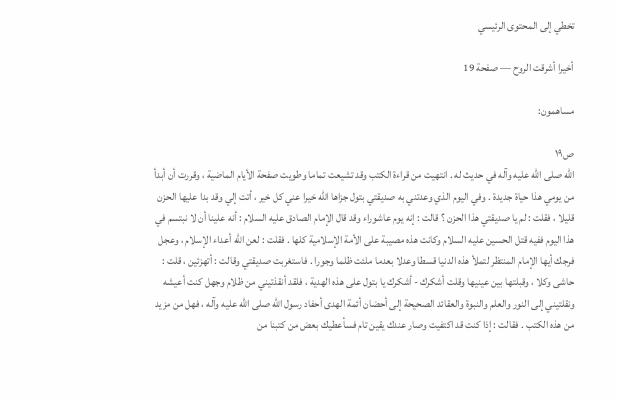تخطي إلى المحتوى الرئيسي

أخيرا أشرقت الروح — صفحة 19

مساهمون:

ص١٩
الله صلى الله عليه وآله في حديث له . انتهيت من قراءة الكتب وقد تشيعت تماما وطويت صفحة الأيام الماضية ، وقررت أن أبدأ من يومي هذا حياة جديدة . وفي اليوم الذي وعدتني به صديقتي بتول جزاها الله خيرا عني كل خير ، أتت إلي وقد بدا عليها الحزن قليلا ، فقلت : لم يا صديقتي هذا الحزن ؟ قالت : إنه يوم عاشوراء وقد قال الإمام الصادق عليه السلام : أنه علينا أن لا نبتسم في هذا اليوم ففيه قتل الحسين عليه السلام وكانت هذه مصيبة على الأمة الإسلامية كلها . فقلت : لعن الله أعداء الإسلام ، وعجل فرجك أيها الإمام المنتظر لتملأ هذه الدنيا قسطا وعدلا بعدما ملئت ظلما وجورا . فاستغربت صديقتي وقالت : أتهزئين ، قلت : حاشى وكلا ، وقبلتها بين عينيها وقلت أشكرك - أشكرك يا بتول على هذه الهدية ، فلقد أنقذتيني من ظلام وجهل كنت أعيشه ونقلتيني إلى النور والعلم والنبوة والعقائد الصحيحة إلى أحضان أئمة الهدى أحفاد رسول الله صلى الله عليه وآله ، فهل من مزيد من هذه الكتب . فقالت : إذا كنت قد اكتفيت وصار عندك يقين تام فسأعطيك بعض من كتبنا من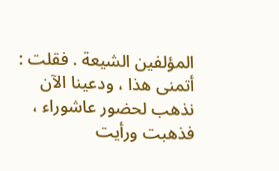المؤلفين الشيعة . فقلت : أتمنى هذا ، ودعينا الآن نذهب لحضور عاشوراء ، فذهبت ورأيت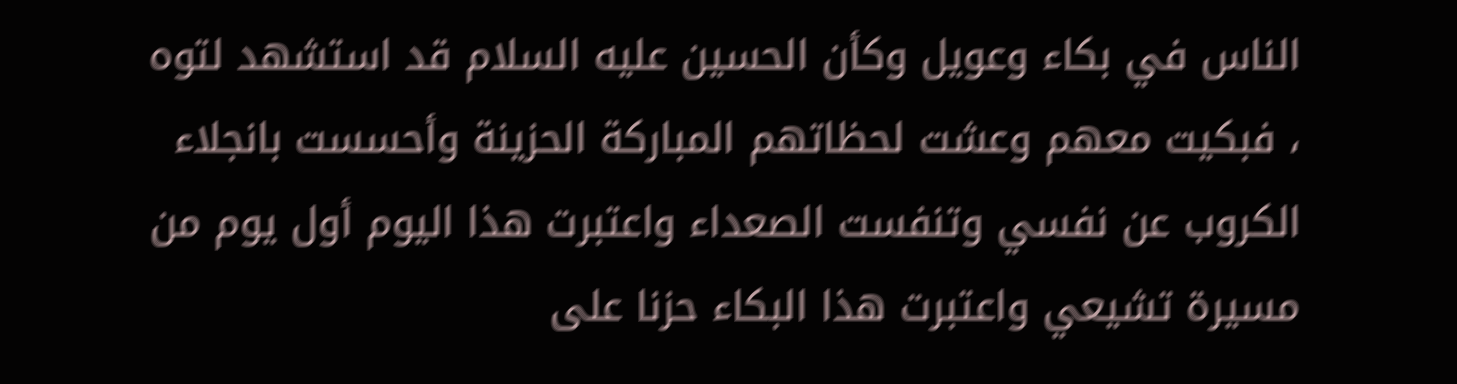الناس في بكاء وعويل وكأن الحسين عليه السلام قد استشهد لتوه ، فبكيت معهم وعشت لحظاتهم المباركة الحزينة وأحسست بانجلاء الكروب عن نفسي وتنفست الصعداء واعتبرت هذا اليوم أول يوم من مسيرة تشيعي واعتبرت هذا البكاء حزنا على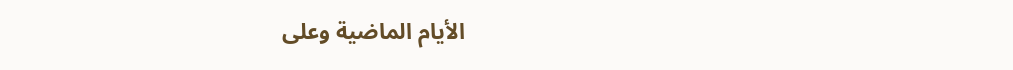الأيام الماضية وعلى